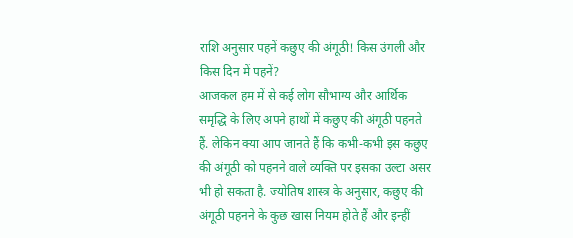राशि अनुसार पहनें कछुए की अंगूठी! किस उंगली और किस दिन में पहनें?
आजकल हम में से कई लोग सौभाग्य और आर्थिक समृद्धि के लिए अपने हाथों में कछुए की अंगूठी पहनते हैं. लेकिन क्या आप जानते हैं कि कभी-कभी इस कछुए की अंगूठी को पहनने वाले व्यक्ति पर इसका उल्टा असर भी हो सकता है. ज्योतिष शास्त्र के अनुसार, कछुए की अंगूठी पहनने के कुछ खास नियम होते हैं और इन्हीं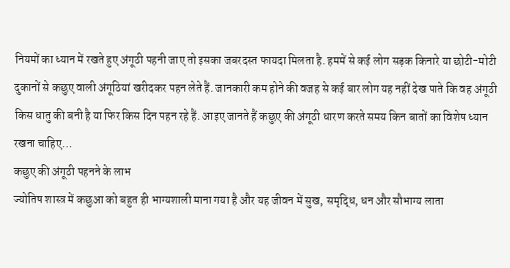नियमों का ध्यान में रखते हुए अंगूठी पहनी जाए तो इसका जबरदस्त फायदा मिलता है. हममें से कई लोग सड़क किनारे या छोटी-मोटी दुकानों से कछुए वाली अंगूठियां खरीदकर पहन लेते हैं. जानकारी कम होने की वजह से कई बार लोग यह नहीं देख पाते कि वह अंगूठी किस धातु की बनी है या फिर किस दिन पहन रहे हैं. आइए जानते हैं कछुए की अंगूठी धारण करते समय किन बातों का विशेष ध्यान रखना चाहिए…
कछुए की अंगूठी पहनने के लाभ
ज्योतिष शास्त्र में कछुआ को बहुत ही भाग्यशाली माना गया है और यह जीवन में सुख, समृद्धि, धन और सौभाग्य लाता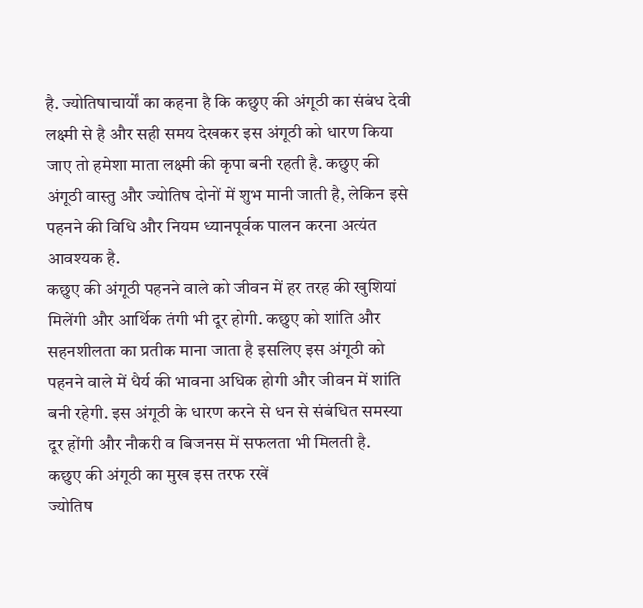है. ज्योतिषाचार्यों का कहना है कि कछुए की अंगूठी का संबंध देवी लक्ष्मी से है और सही समय देखकर इस अंगूठी को धारण किया जाए तो हमेशा माता लक्ष्मी की कृपा बनी रहती है. कछुए की अंगूठी वास्तु और ज्योतिष दोनों में शुभ मानी जाती है, लेकिन इसे पहनने की विधि और नियम ध्यानपूर्वक पालन करना अत्यंत आवश्यक है.
कछुए की अंगूठी पहनने वाले को जीवन में हर तरह की खुशियां मिलेंगी और आर्थिक तंगी भी दूर होगी. कछुए को शांति और सहनशीलता का प्रतीक माना जाता है इसलिए इस अंगूठी को पहनने वाले में धैर्य की भावना अधिक होगी और जीवन में शांति बनी रहेगी. इस अंगूठी के धारण करने से धन से संबंधित समस्या दूर होंगी और नौकरी व बिजनस में सफलता भी मिलती है.
कछुए की अंगूठी का मुख इस तरफ रखें
ज्योतिष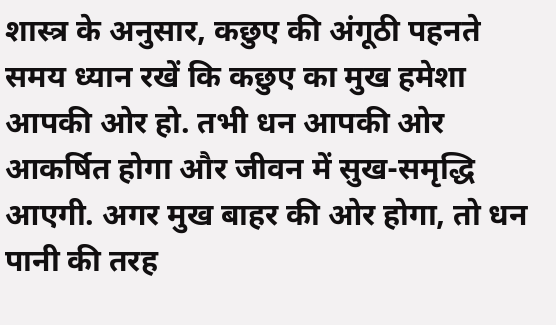शास्त्र के अनुसार, कछुए की अंगूठी पहनते समय ध्यान रखें कि कछुए का मुख हमेशा आपकी ओर हो. तभी धन आपकी ओर आकर्षित होगा और जीवन में सुख-समृद्धि आएगी. अगर मुख बाहर की ओर होगा, तो धन पानी की तरह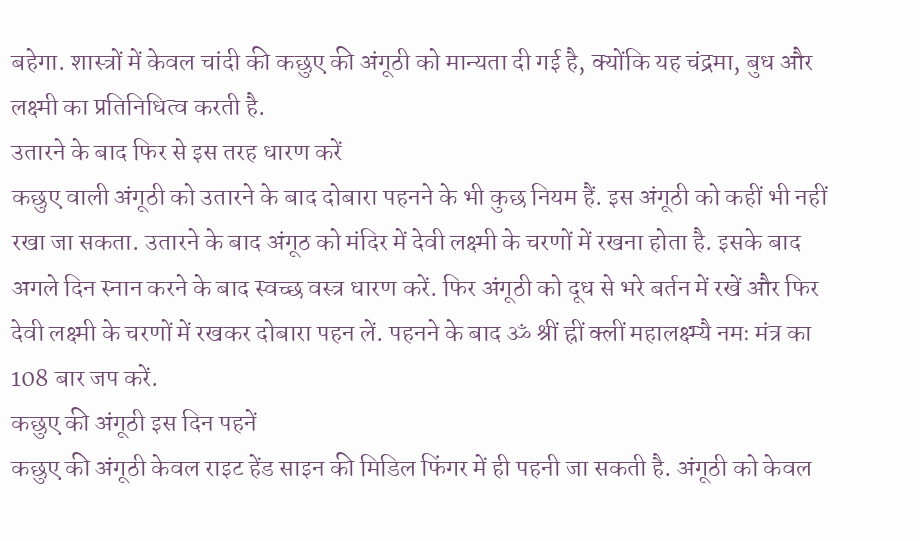बहेगा. शास्त्रों में केवल चांदी की कछुए की अंगूठी को मान्यता दी गई है, क्योंकि यह चंद्रमा, बुध और लक्ष्मी का प्रतिनिधित्व करती है.
उतारने के बाद फिर से इस तरह धारण करें
कछुए वाली अंगूठी को उतारने के बाद दोबारा पहनने के भी कुछ नियम हैं. इस अंगूठी को कहीं भी नहीं रखा जा सकता. उतारने के बाद अंगूठ को मंदिर में देवी लक्ष्मी के चरणों में रखना होता है. इसके बाद अगले दिन स्नान करने के बाद स्वच्छ वस्त्र धारण करें. फिर अंगूठी को दूध से भरे बर्तन में रखें और फिर देवी लक्ष्मी के चरणों में रखकर दोबारा पहन लें. पहनने के बाद ॐ श्रीं ह्रीं क्लीं महालक्ष्म्यै नमः मंत्र का 108 बार जप करें.
कछुए की अंगूठी इस दिन पहनें
कछुए की अंगूठी केवल राइट हेंड साइन की मिडिल फिंगर में ही पहनी जा सकती है. अंगूठी को केवल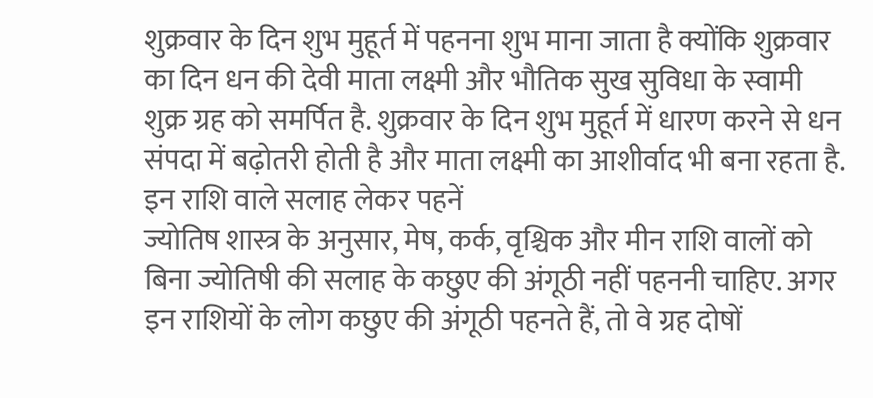शुक्रवार के दिन शुभ मुहूर्त में पहनना शुभ माना जाता है क्योंकि शुक्रवार का दिन धन की देवी माता लक्ष्मी और भौतिक सुख सुविधा के स्वामी शुक्र ग्रह को समर्पित है. शुक्रवार के दिन शुभ मुहूर्त में धारण करने से धन संपदा में बढ़ोतरी होती है और माता लक्ष्मी का आशीर्वाद भी बना रहता है.
इन राशि वाले सलाह लेकर पहनें
ज्योतिष शास्त्र के अनुसार, मेष, कर्क, वृश्चिक और मीन राशि वालों को बिना ज्योतिषी की सलाह के कछुए की अंगूठी नहीं पहननी चाहिए. अगर इन राशियों के लोग कछुए की अंगूठी पहनते हैं, तो वे ग्रह दोषों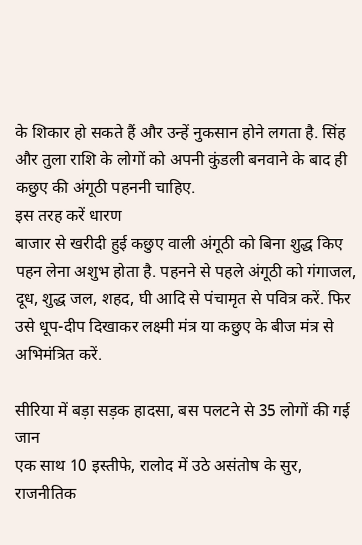के शिकार हो सकते हैं और उन्हें नुकसान होने लगता है. सिंह और तुला राशि के लोगों को अपनी कुंडली बनवाने के बाद ही कछुए की अंगूठी पहननी चाहिए.
इस तरह करें धारण
बाजार से खरीदी हुई कछुए वाली अंगूठी को बिना शुद्ध किए पहन लेना अशुभ होता है. पहनने से पहले अंगूठी को गंगाजल, दूध, शुद्ध जल, शहद, घी आदि से पंचामृत से पवित्र करें. फिर उसे धूप-दीप दिखाकर लक्ष्मी मंत्र या कछुए के बीज मंत्र से अभिमंत्रित करें.

सीरिया में बड़ा सड़क हादसा, बस पलटने से 35 लोगों की गई जान
एक साथ 10 इस्तीफे, रालोद में उठे असंतोष के सुर, राजनीतिक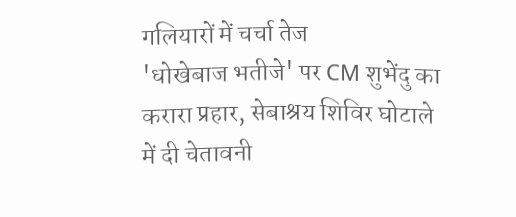गलियारों में चर्चा तेज
'धोखेबाज भतीजे' पर CM शुभेंदु का करारा प्रहार, सेबाश्रय शिविर घोटाले में दी चेतावनी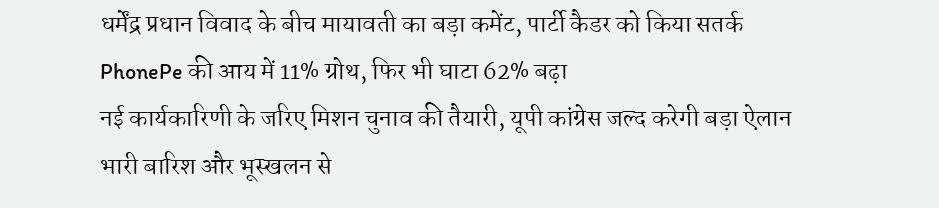धर्मेंद्र प्रधान विवाद के बीच मायावती का बड़ा कमेंट, पार्टी कैडर को किया सतर्क
PhonePe की आय में 11% ग्रोथ, फिर भी घाटा 62% बढ़ा
नई कार्यकारिणी के जरिए मिशन चुनाव की तैयारी, यूपी कांग्रेस जल्द करेगी बड़ा ऐलान
भारी बारिश और भूस्खलन से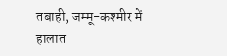तबाही, जम्मू-कश्मीर में हालात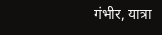गंभीर, यात्रा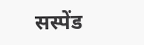सस्पेंड